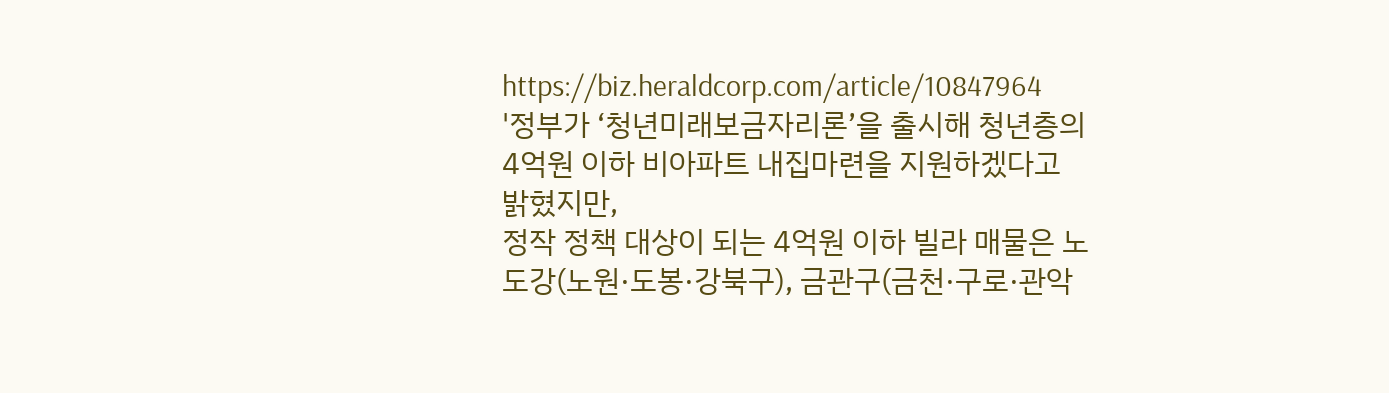https://biz.heraldcorp.com/article/10847964
'정부가 ‘청년미래보금자리론’을 출시해 청년층의 4억원 이하 비아파트 내집마련을 지원하겠다고 밝혔지만,
정작 정책 대상이 되는 4억원 이하 빌라 매물은 노도강(노원·도봉·강북구), 금관구(금천·구로·관악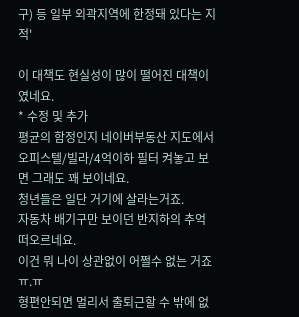구) 등 일부 외곽지역에 한정돼 있다는 지적'

이 대책도 현실성이 많이 떨어진 대책이였네요.
* 수정 및 추가
평균의 함정인지 네이버부동산 지도에서 오피스텔/빌라/4억이하 필터 켜놓고 보면 그래도 꽤 보이네요.
청년들은 일단 거기에 살라는거죠.
자동차 배기구만 보이던 반지하의 추억 떠오르네요.
이건 뭐 나이 상관없이 어쩔수 없는 거죠 ㅠ.ㅠ
형편안되면 멀리서 출퇴근할 수 밖에 없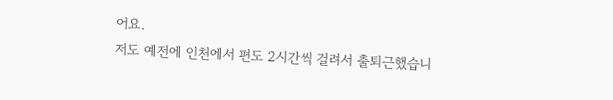어요.
저도 예전에 인천에서 편도 2시간씩 걸려서 출퇴근했습니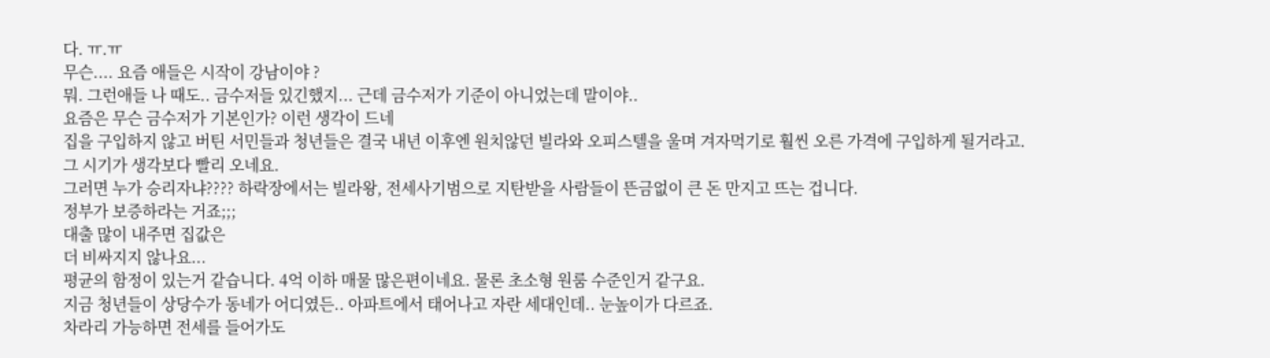다. ㅠ.ㅠ
무슨.... 요즘 애들은 시작이 강남이야 ?
뭐. 그런애들 나 때도.. 금수저들 있긴했지... 근데 금수저가 기준이 아니었는데 말이야..
요즘은 무슨 금수저가 기본인가? 이런 생각이 드네
집을 구입하지 않고 버틴 서민들과 청년들은 결국 내년 이후엔 원치않던 빌라와 오피스텔을 울며 겨자먹기로 훨씬 오른 가격에 구입하게 될거라고.
그 시기가 생각보다 빨리 오네요.
그러면 누가 승리자냐???? 하락장에서는 빌라왕, 전세사기범으로 지탄받을 사람들이 뜬금없이 큰 돈 만지고 뜨는 겁니다.
정부가 보증하라는 거죠;;;
대출 많이 내주면 집값은
더 비싸지지 않나요...
평균의 함정이 있는거 같습니다. 4억 이하 매물 많은편이네요. 물론 초소형 원룸 수준인거 같구요.
지금 청년들이 상당수가 동네가 어디였든.. 아파트에서 태어나고 자란 세대인데.. 눈높이가 다르죠.
차라리 가능하면 전세를 들어가도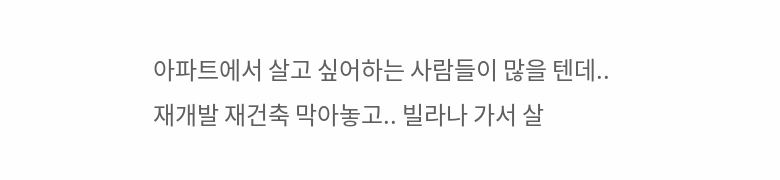아파트에서 살고 싶어하는 사람들이 많을 텐데..
재개발 재건축 막아놓고.. 빌라나 가서 살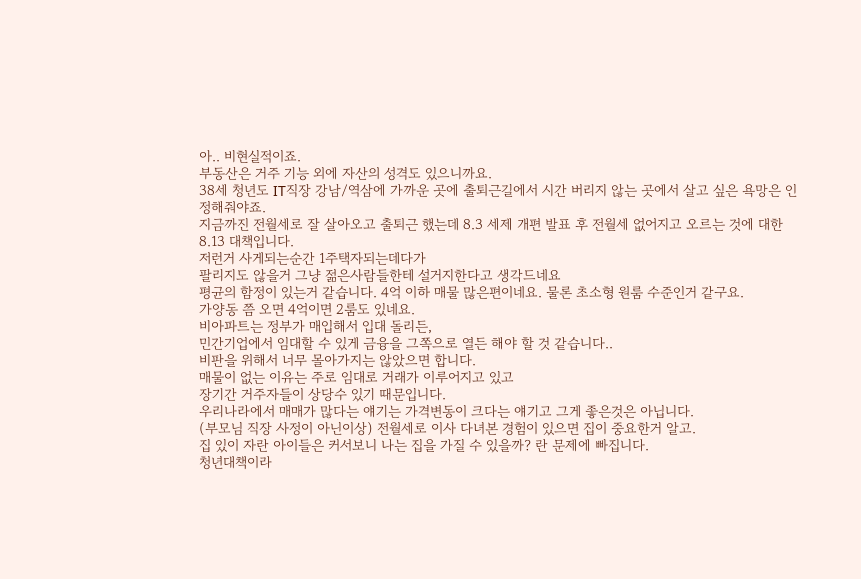아.. 비현실적이죠.
부동산은 거주 기능 외에 자산의 성격도 있으니까요.
38세 청년도 IT직장 강남/역삼에 가까운 곳에 출퇴근길에서 시간 버리지 않는 곳에서 살고 싶은 욕망은 인정해줘야죠.
지금까진 전월세로 잘 살아오고 출퇴근 했는데 8.3 세제 개편 발표 후 전월세 없어지고 오르는 것에 대한 8.13 대책입니다.
저런거 사게되는순간 1주택자되는데다가
팔리지도 않을거 그냥 젊은사람들한테 설거지한다고 생각드네요
평균의 함정이 있는거 같습니다. 4억 이하 매물 많은편이네요. 물론 초소형 원룸 수준인거 같구요.
가양동 쯤 오면 4억이면 2룸도 있네요.
비아파트는 정부가 매입해서 입대 돌리든,
민간기업에서 임대할 수 있게 금융을 그쪽으로 열든 해야 할 것 같습니다..
비판을 위해서 너무 몰아가지는 않았으면 합니다.
매물이 없는 이유는 주로 임대로 거래가 이루어지고 있고
장기간 거주자들이 상당수 있기 때문입니다.
우리나라에서 매매가 많다는 얘기는 가격변동이 크다는 얘기고 그게 좋은것은 아닙니다.
(부모님 직장 사정이 아닌이상) 전월세로 이사 다녀본 경험이 있으면 집이 중요한거 알고.
집 있이 자란 아이들은 커서보니 나는 집을 가질 수 있을까? 란 문제에 빠집니다.
청년대책이라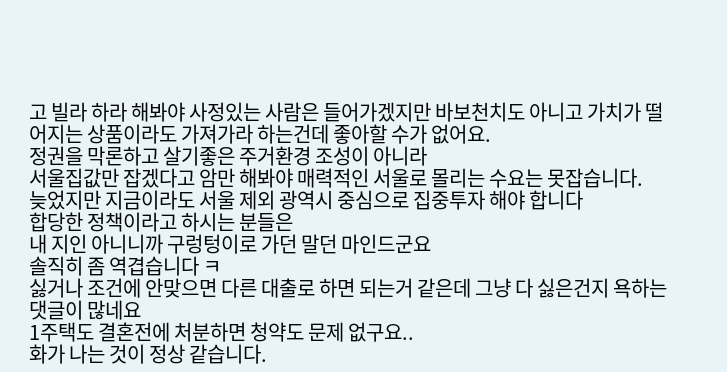고 빌라 하라 해봐야 사정있는 사람은 들어가겠지만 바보천치도 아니고 가치가 떨어지는 상품이라도 가져가라 하는건데 좋아할 수가 없어요.
정권을 막론하고 살기좋은 주거환경 조성이 아니라
서울집값만 잡겠다고 암만 해봐야 매력적인 서울로 몰리는 수요는 못잡습니다.
늦었지만 지금이라도 서울 제외 광역시 중심으로 집중투자 해야 합니다
합당한 정책이라고 하시는 분들은
내 지인 아니니까 구렁텅이로 가던 말던 마인드군요
솔직히 좀 역겹습니다 ㅋ
싫거나 조건에 안맞으면 다른 대출로 하면 되는거 같은데 그냥 다 싫은건지 욕하는 댓글이 많네요
1주택도 결혼전에 처분하면 청약도 문제 없구요..
화가 나는 것이 정상 같습니다.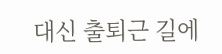대신 출퇴근 길에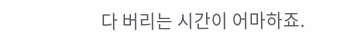다 버리는 시간이 어마하죠.